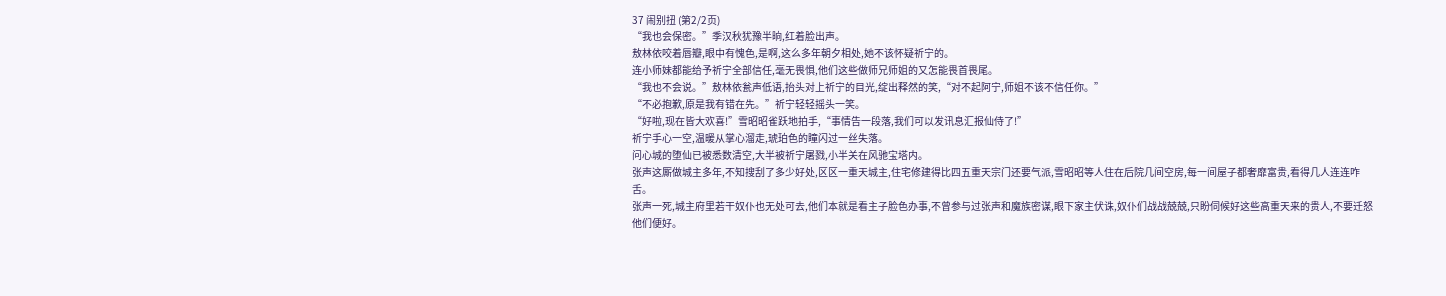37 闹别扭 (第2/2页)
“我也会保密。”季汉秋犹豫半晌,红着脸出声。
敖林依咬着唇瓣,眼中有愧色,是啊,这么多年朝夕相处,她不该怀疑祈宁的。
连小师妹都能给予祈宁全部信任,毫无畏惧,他们这些做师兄师姐的又怎能畏首畏尾。
“我也不会说。”敖林依瓮声低语,抬头对上祈宁的目光,绽出释然的笑,“对不起阿宁,师姐不该不信任你。”
“不必抱歉,原是我有错在先。”祈宁轻轻摇头一笑。
“好啦,现在皆大欢喜!”雪昭昭雀跃地拍手,“事情告一段落,我们可以发讯息汇报仙侍了!”
祈宁手心一空,温暖从掌心溜走,琥珀色的瞳闪过一丝失落。
问心城的堕仙已被悉数清空,大半被祈宁屠戮,小半关在风驰宝塔内。
张声这厮做城主多年,不知搜刮了多少好处,区区一重天城主,住宅修建得比四五重天宗门还要气派,雪昭昭等人住在后院几间空房,每一间屋子都奢靡富贵,看得几人连连咋舌。
张声一死,城主府里若干奴仆也无处可去,他们本就是看主子脸色办事,不曾参与过张声和魔族密谋,眼下家主伏诛,奴仆们战战兢兢,只盼伺候好这些高重天来的贵人,不要迁怒他们便好。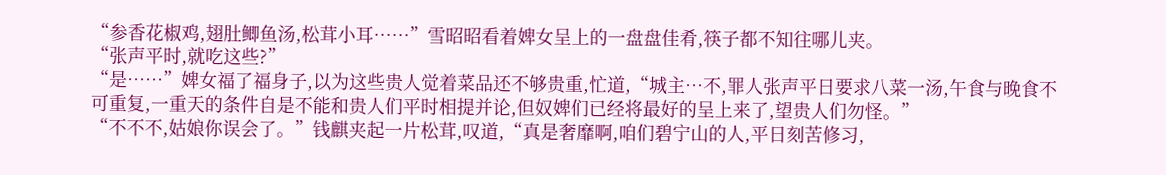“参香花椒鸡,翅肚鲫鱼汤,松茸小耳……”雪昭昭看着婢女呈上的一盘盘佳肴,筷子都不知往哪儿夹。
“张声平时,就吃这些?”
“是……”婢女福了福身子,以为这些贵人觉着菜品还不够贵重,忙道,“城主…不,罪人张声平日要求八菜一汤,午食与晚食不可重复,一重天的条件自是不能和贵人们平时相提并论,但奴婢们已经将最好的呈上来了,望贵人们勿怪。”
“不不不,姑娘你误会了。”钱麒夹起一片松茸,叹道,“真是奢靡啊,咱们碧宁山的人,平日刻苦修习,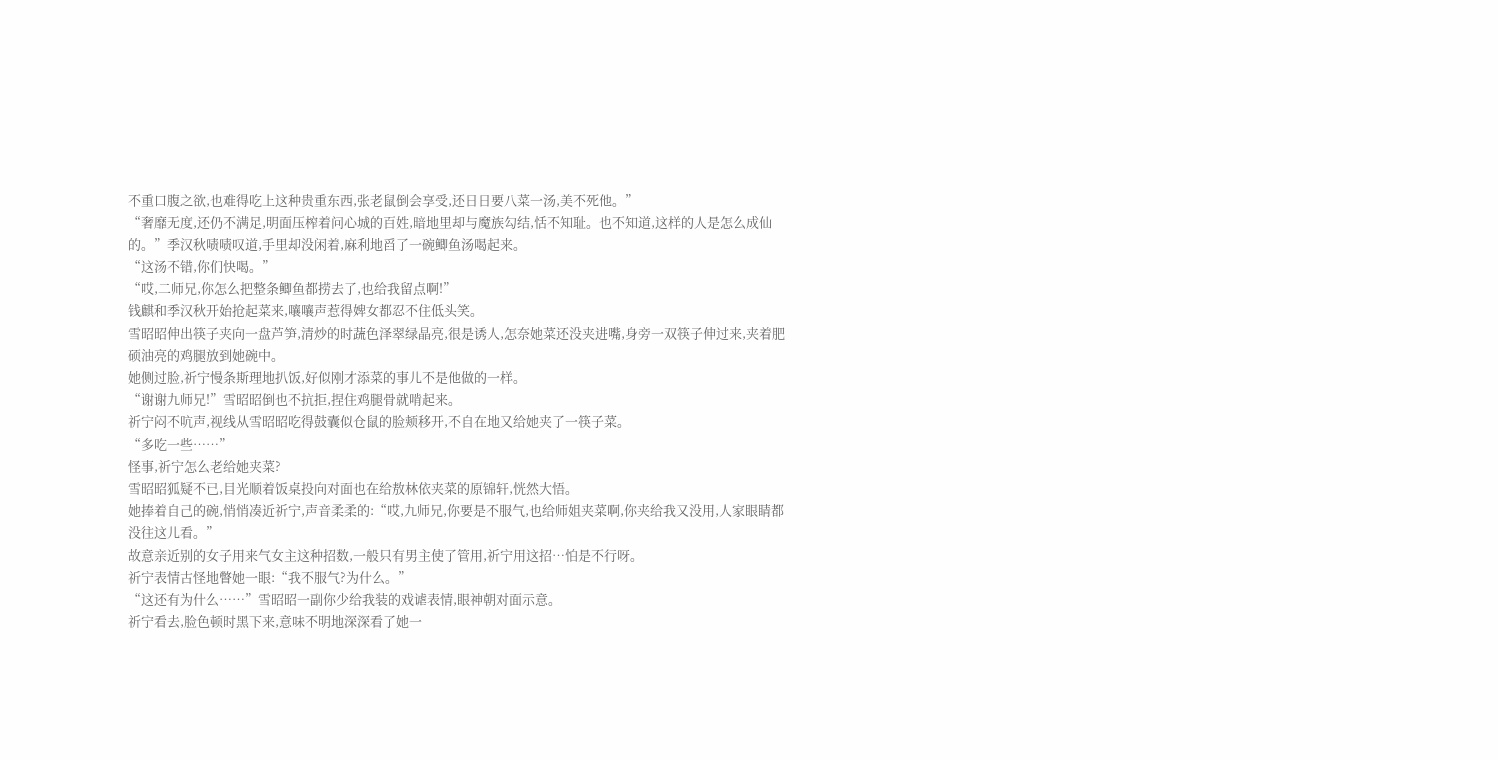不重口腹之欲,也难得吃上这种贵重东西,张老鼠倒会享受,还日日要八菜一汤,美不死他。”
“奢靡无度,还仍不满足,明面压榨着问心城的百姓,暗地里却与魔族勾结,恬不知耻。也不知道,这样的人是怎么成仙的。”季汉秋啧啧叹道,手里却没闲着,麻利地舀了一碗鲫鱼汤喝起来。
“这汤不错,你们快喝。”
“哎,二师兄,你怎么把整条鲫鱼都捞去了,也给我留点啊!”
钱麒和季汉秋开始抢起菜来,嚷嚷声惹得婢女都忍不住低头笑。
雪昭昭伸出筷子夹向一盘芦笋,清炒的时蔬色泽翠绿晶亮,很是诱人,怎奈她菜还没夹进嘴,身旁一双筷子伸过来,夹着肥硕油亮的鸡腿放到她碗中。
她侧过脸,祈宁慢条斯理地扒饭,好似刚才添菜的事儿不是他做的一样。
“谢谢九师兄!”雪昭昭倒也不抗拒,捏住鸡腿骨就啃起来。
祈宁闷不吭声,视线从雪昭昭吃得鼓囊似仓鼠的脸颊移开,不自在地又给她夹了一筷子菜。
“多吃一些……”
怪事,祈宁怎么老给她夹菜?
雪昭昭狐疑不已,目光顺着饭桌投向对面也在给敖林依夹菜的原锦轩,恍然大悟。
她捧着自己的碗,悄悄凑近祈宁,声音柔柔的:“哎,九师兄,你要是不服气,也给师姐夹菜啊,你夹给我又没用,人家眼睛都没往这儿看。”
故意亲近别的女子用来气女主这种招数,一般只有男主使了管用,祈宁用这招…怕是不行呀。
祈宁表情古怪地瞥她一眼:“我不服气?为什么。”
“这还有为什么……”雪昭昭一副你少给我装的戏谑表情,眼神朝对面示意。
祈宁看去,脸色顿时黑下来,意味不明地深深看了她一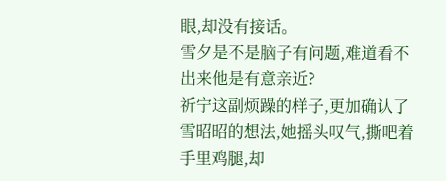眼,却没有接话。
雪夕是不是脑子有问题,难道看不出来他是有意亲近?
祈宁这副烦躁的样子,更加确认了雪昭昭的想法,她摇头叹气,撕吧着手里鸡腿,却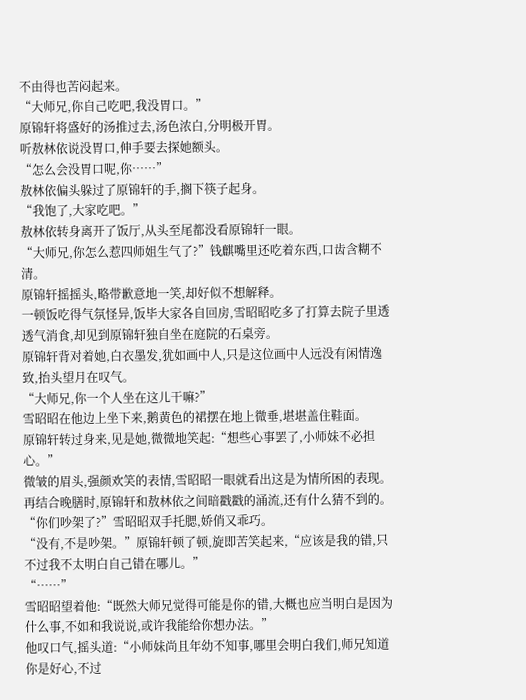不由得也苦闷起来。
“大师兄,你自己吃吧,我没胃口。”
原锦轩将盛好的汤推过去,汤色浓白,分明极开胃。
听敖林依说没胃口,伸手要去探她额头。
“怎么会没胃口呢,你……”
敖林依偏头躲过了原锦轩的手,搁下筷子起身。
“我饱了,大家吃吧。”
敖林依转身离开了饭厅,从头至尾都没看原锦轩一眼。
“大师兄,你怎么惹四师姐生气了?”钱麒嘴里还吃着东西,口齿含糊不清。
原锦轩摇摇头,略带歉意地一笑,却好似不想解释。
一顿饭吃得气氛怪异,饭毕大家各自回房,雪昭昭吃多了打算去院子里透透气消食,却见到原锦轩独自坐在庭院的石桌旁。
原锦轩背对着她,白衣墨发,犹如画中人,只是这位画中人远没有闲情逸致,抬头望月在叹气。
“大师兄,你一个人坐在这儿干嘛?”
雪昭昭在他边上坐下来,鹅黄色的裙摆在地上微垂,堪堪盖住鞋面。
原锦轩转过身来,见是她,微微地笑起:“想些心事罢了,小师妹不必担心。”
微皱的眉头,强颜欢笑的表情,雪昭昭一眼就看出这是为情所困的表现。
再结合晚膳时,原锦轩和敖林依之间暗戳戳的涌流,还有什么猜不到的。
“你们吵架了?”雪昭昭双手托腮,娇俏又乖巧。
“没有,不是吵架。”原锦轩顿了顿,旋即苦笑起来,“应该是我的错,只不过我不太明白自己错在哪儿。”
“……”
雪昭昭望着他:“既然大师兄觉得可能是你的错,大概也应当明白是因为什么事,不如和我说说,或许我能给你想办法。”
他叹口气,摇头道:“小师妹尚且年幼不知事,哪里会明白我们,师兄知道你是好心,不过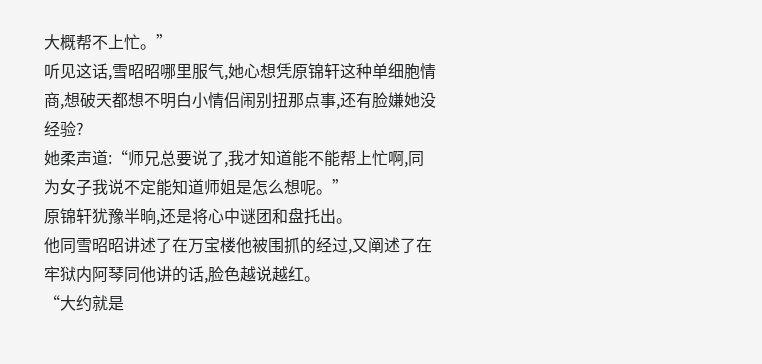大概帮不上忙。”
听见这话,雪昭昭哪里服气,她心想凭原锦轩这种单细胞情商,想破天都想不明白小情侣闹别扭那点事,还有脸嫌她没经验?
她柔声道:“师兄总要说了,我才知道能不能帮上忙啊,同为女子我说不定能知道师姐是怎么想呢。”
原锦轩犹豫半晌,还是将心中谜团和盘托出。
他同雪昭昭讲述了在万宝楼他被围抓的经过,又阐述了在牢狱内阿琴同他讲的话,脸色越说越红。
“大约就是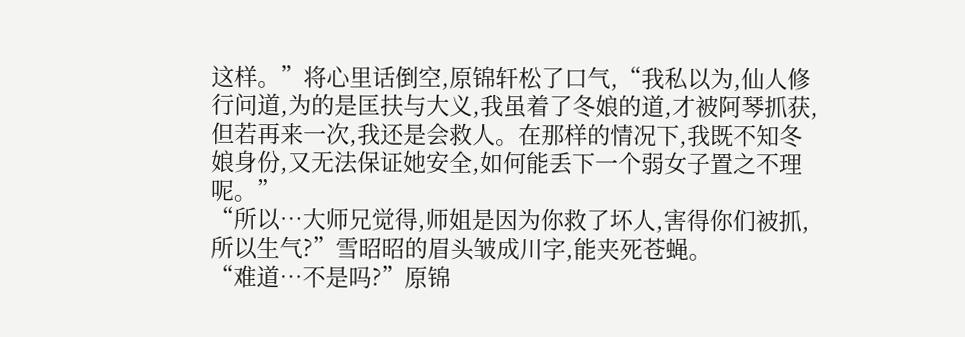这样。”将心里话倒空,原锦轩松了口气,“我私以为,仙人修行问道,为的是匡扶与大义,我虽着了冬娘的道,才被阿琴抓获,但若再来一次,我还是会救人。在那样的情况下,我既不知冬娘身份,又无法保证她安全,如何能丢下一个弱女子置之不理呢。”
“所以…大师兄觉得,师姐是因为你救了坏人,害得你们被抓,所以生气?”雪昭昭的眉头皱成川字,能夹死苍蝇。
“难道…不是吗?”原锦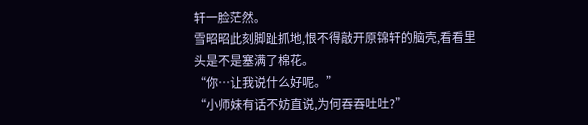轩一脸茫然。
雪昭昭此刻脚趾抓地,恨不得敲开原锦轩的脑壳,看看里头是不是塞满了棉花。
“你…让我说什么好呢。”
“小师妹有话不妨直说,为何吞吞吐吐?”